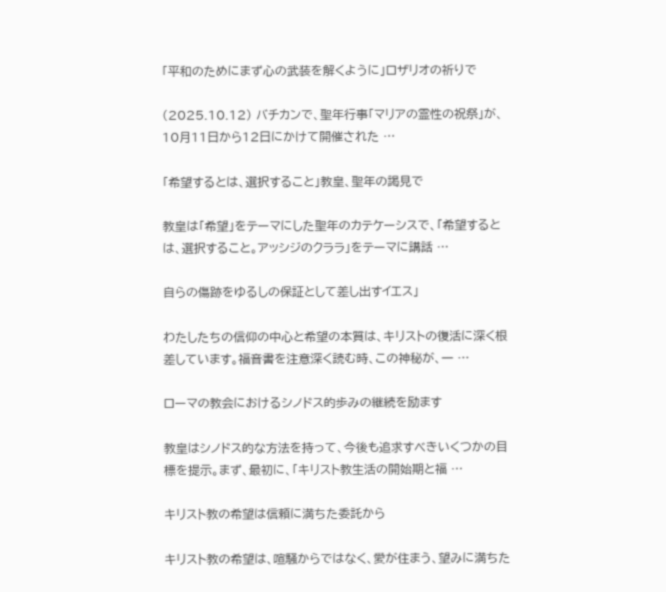「平和のためにまず心の武装を解くように」ロザリオの祈りで

(2025.10.12) バチカンで、聖年行事「マリアの霊性の祝祭」が、10月11日から12日にかけて開催された …

「希望するとは、選択すること」教皇、聖年の謁見で

教皇は「希望」をテーマにした聖年のカテケーシスで、「希望するとは、選択すること。アッシジのクララ」をテーマに講話 …

自らの傷跡をゆるしの保証として差し出すイエス」

わたしたちの信仰の中心と希望の本質は、キリストの復活に深く根差しています。福音書を注意深く読む時、この神秘が、一 …

ローマの教会におけるシノドス的歩みの継続を励ます

教皇はシノドス的な方法を持って、今後も追求すべきいくつかの目標を提示。まず、最初に、「キリスト教生活の開始期と福 …

キリスト教の希望は信頼に満ちた委託から

キリスト教の希望は、喧騒からではなく、愛が住まう、望みに満ちた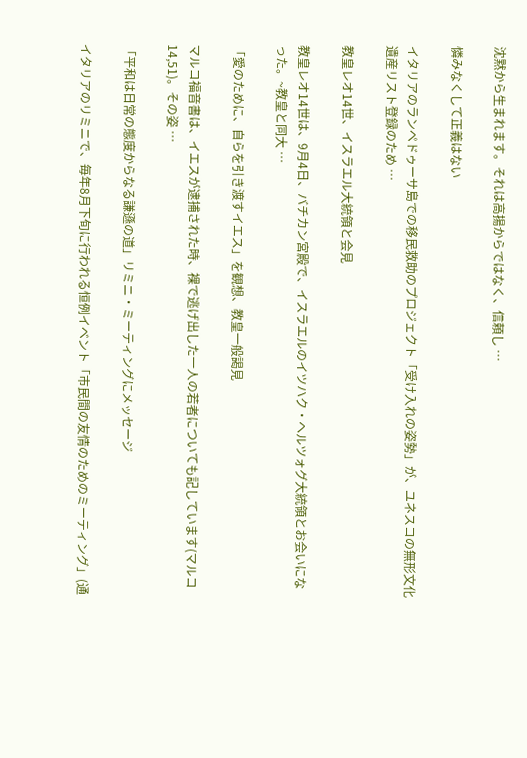沈黙から生まれます。それは高揚からではなく、信頼し …

憐みなくして正義はない

イタリアのランペドゥーサ島での移民救助のプロジェクト「受け入れの姿勢」が、ユネスコの無形文化遺産リスト登録のため …

教皇レオ14世、イスラエル大統領と会見

教皇レオ14世は、9月4日、バチカン宮殿で、イスラエルのイツハク・ヘルツォグ大統領とお会いになった。~教皇と同大 …

「愛のために、自らを引き渡すイエス」を観想、教皇一般謁見

マルコ福音書は、イエスが逮捕された時、裸で逃げ出した一人の若者についても記しています(マルコ14,51)。その姿 …

「平和は日常の態度からなる謙遜の道」リミニ・ミーティングにメッセージ

イタリアのリミニで、毎年8月下旬に行われる恒例イベント「市民間の友情のためのミーティング」(通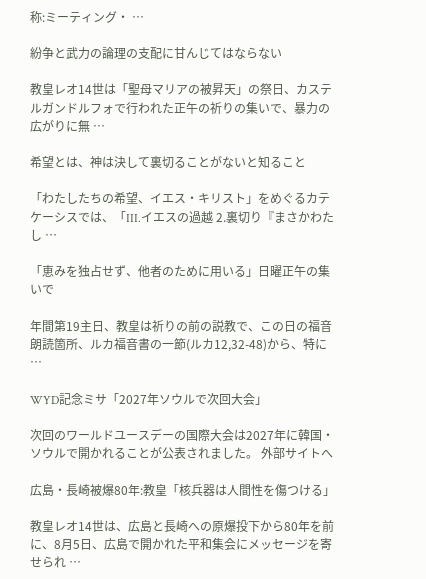称:ミーティング・ …

紛争と武力の論理の支配に甘んじてはならない

教皇レオ14世は「聖母マリアの被昇天」の祭日、カステルガンドルフォで行われた正午の祈りの集いで、暴力の広がりに無 …

希望とは、神は決して裏切ることがないと知ること

「わたしたちの希望、イエス・キリスト」をめぐるカテケーシスでは、「III.イエスの過越 2.裏切り『まさかわたし …

「恵みを独占せず、他者のために用いる」日曜正午の集いで

年間第19主日、教皇は祈りの前の説教で、この日の福音朗読箇所、ルカ福音書の一節(ルカ12,32-48)から、特に …

WYD記念ミサ「2027年ソウルで次回大会」

次回のワールドユースデーの国際大会は2027年に韓国・ソウルで開かれることが公表されました。 外部サイトへ

広島・長崎被爆80年:教皇「核兵器は人間性を傷つける」

教皇レオ14世は、広島と長崎への原爆投下から80年を前に、8月5日、広島で開かれた平和集会にメッセージを寄せられ …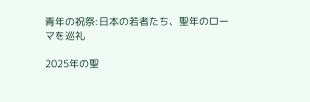青年の祝祭:日本の若者たち、聖年のローマを巡礼

2025年の聖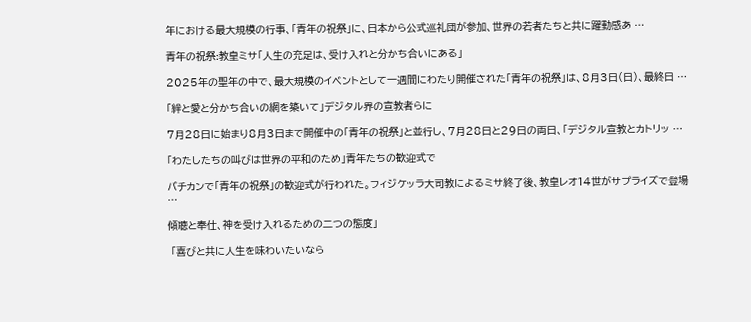年における最大規模の行事、「青年の祝祭」に、日本から公式巡礼団が参加、世界の若者たちと共に躍動感あ …

青年の祝祭:教皇ミサ「人生の充足は、受け入れと分かち合いにある」

2025年の聖年の中で、最大規模のイベントとして一週間にわたり開催された「青年の祝祭」は、8月3日(日)、最終日 …

「絆と愛と分かち合いの網を築いて」デジタル界の宣教者らに

7月28日に始まり8月3日まで開催中の「青年の祝祭」と並行し、7月28日と29日の両日、「デジタル宣教とカトリッ …

「わたしたちの叫びは世界の平和のため」青年たちの歓迎式で

バチカンで「青年の祝祭」の歓迎式が行われた。フィジケッラ大司教によるミサ終了後、教皇レオ14世がサプライズで登場 …

傾聴と奉仕、神を受け入れるための二つの態度」

 「喜びと共に人生を味わいたいなら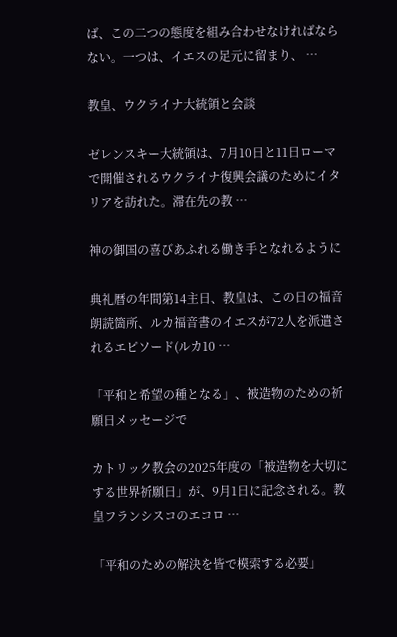ば、この二つの態度を組み合わせなければならない。一つは、イエスの足元に留まり、 …

教皇、ウクライナ大統領と会談

ゼレンスキー大統領は、7月10日と11日ローマで開催されるウクライナ復興会議のためにイタリアを訪れた。滞在先の教 …

神の御国の喜びあふれる働き手となれるように

典礼暦の年間第14主日、教皇は、この日の福音朗読箇所、ルカ福音書のイエスが72人を派遣されるエピソード(ルカ10 …

「平和と希望の種となる」、被造物のための祈願日メッセージで

カトリック教会の2025年度の「被造物を大切にする世界祈願日」が、9月1日に記念される。教皇フランシスコのエコロ …

「平和のための解決を皆で模索する必要」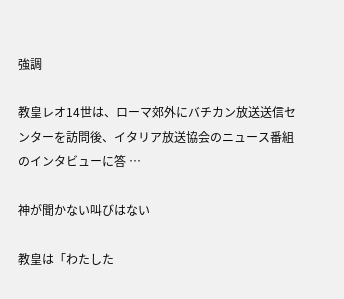強調

教皇レオ14世は、ローマ郊外にバチカン放送送信センターを訪問後、イタリア放送協会のニュース番組のインタビューに答 …

神が聞かない叫びはない

教皇は「わたした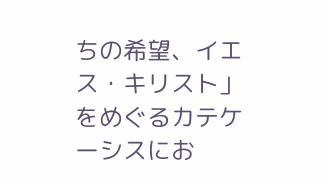ちの希望、イエス・キリスト」をめぐるカテケーシスにお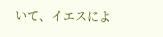いて、イエスによ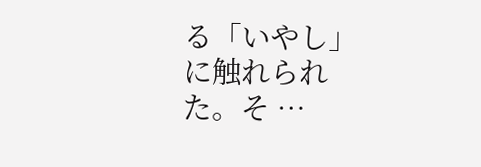る「いやし」に触れられた。そ …